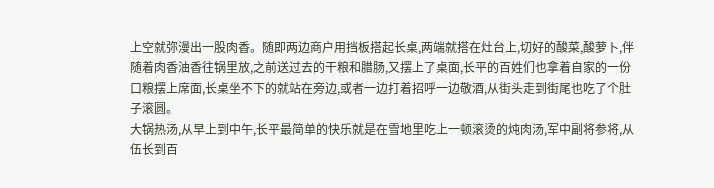上空就弥漫出一股肉香。随即两边商户用挡板搭起长桌,两端就搭在灶台上,切好的酸菜,酸萝卜,伴随着肉香油香往锅里放,之前送过去的干粮和腊肠,又摆上了桌面,长平的百姓们也拿着自家的一份口粮摆上席面,长桌坐不下的就站在旁边,或者一边打着招呼一边敬酒,从街头走到街尾也吃了个肚子滚圆。
大锅热汤,从早上到中午,长平最简单的快乐就是在雪地里吃上一顿滚烫的炖肉汤,军中副将参将,从伍长到百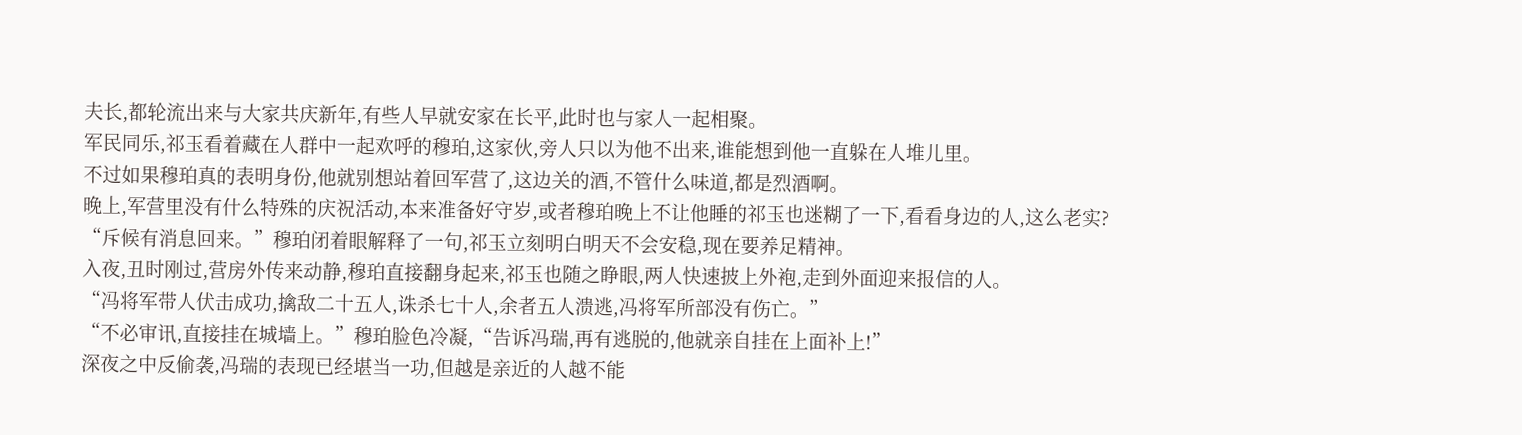夫长,都轮流出来与大家共庆新年,有些人早就安家在长平,此时也与家人一起相聚。
军民同乐,祁玉看着藏在人群中一起欢呼的穆珀,这家伙,旁人只以为他不出来,谁能想到他一直躲在人堆儿里。
不过如果穆珀真的表明身份,他就别想站着回军营了,这边关的酒,不管什么味道,都是烈酒啊。
晚上,军营里没有什么特殊的庆祝活动,本来准备好守岁,或者穆珀晚上不让他睡的祁玉也迷糊了一下,看看身边的人,这么老实?
“斥候有消息回来。”穆珀闭着眼解释了一句,祁玉立刻明白明天不会安稳,现在要养足精神。
入夜,丑时刚过,营房外传来动静,穆珀直接翻身起来,祁玉也随之睁眼,两人快速披上外袍,走到外面迎来报信的人。
“冯将军带人伏击成功,擒敌二十五人,诛杀七十人,余者五人溃逃,冯将军所部没有伤亡。”
“不必审讯,直接挂在城墙上。”穆珀脸色冷凝,“告诉冯瑞,再有逃脱的,他就亲自挂在上面补上!”
深夜之中反偷袭,冯瑞的表现已经堪当一功,但越是亲近的人越不能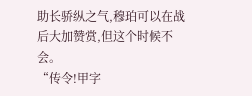助长骄纵之气,穆珀可以在战后大加赞赏,但这个时候不会。
“传令!甲字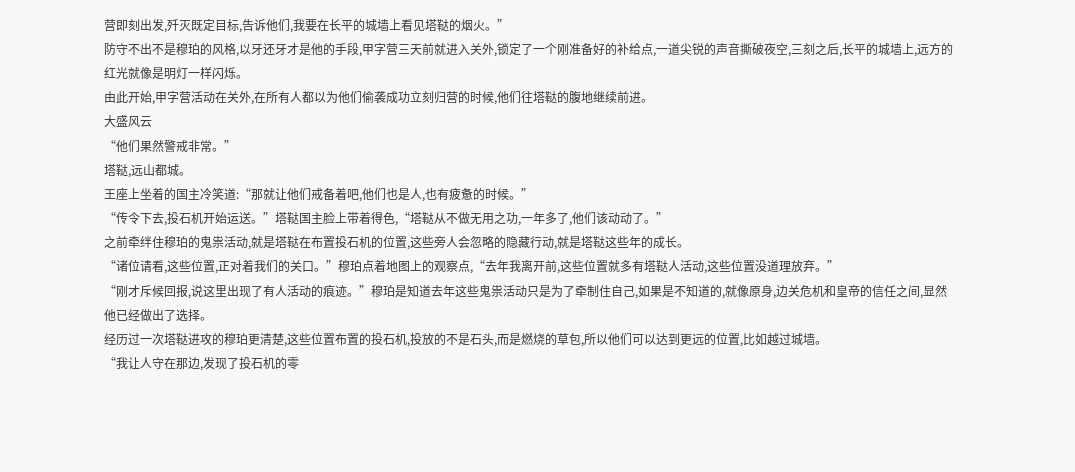营即刻出发,歼灭既定目标,告诉他们,我要在长平的城墙上看见塔鞑的烟火。”
防守不出不是穆珀的风格,以牙还牙才是他的手段,甲字营三天前就进入关外,锁定了一个刚准备好的补给点,一道尖锐的声音撕破夜空,三刻之后,长平的城墙上,远方的红光就像是明灯一样闪烁。
由此开始,甲字营活动在关外,在所有人都以为他们偷袭成功立刻归营的时候,他们往塔鞑的腹地继续前进。
大盛风云
“他们果然警戒非常。”
塔鞑,远山都城。
王座上坐着的国主冷笑道:“那就让他们戒备着吧,他们也是人,也有疲惫的时候。”
“传令下去,投石机开始运送。”塔鞑国主脸上带着得色,“塔鞑从不做无用之功,一年多了,他们该动动了。”
之前牵绊住穆珀的鬼祟活动,就是塔鞑在布置投石机的位置,这些旁人会忽略的隐藏行动,就是塔鞑这些年的成长。
“诸位请看,这些位置,正对着我们的关口。”穆珀点着地图上的观察点,“去年我离开前,这些位置就多有塔鞑人活动,这些位置没道理放弃。”
“刚才斥候回报,说这里出现了有人活动的痕迹。”穆珀是知道去年这些鬼祟活动只是为了牵制住自己,如果是不知道的,就像原身,边关危机和皇帝的信任之间,显然他已经做出了选择。
经历过一次塔鞑进攻的穆珀更清楚,这些位置布置的投石机,投放的不是石头,而是燃烧的草包,所以他们可以达到更远的位置,比如越过城墙。
“我让人守在那边,发现了投石机的零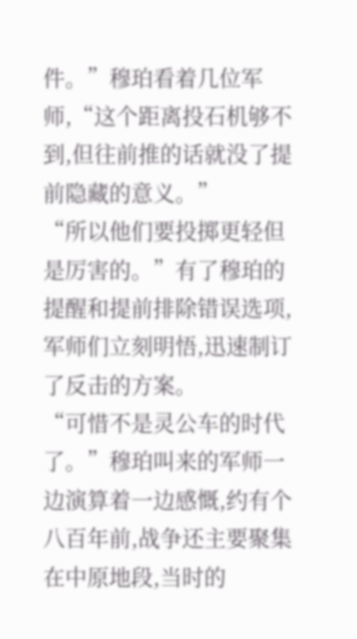件。”穆珀看着几位军师,“这个距离投石机够不到,但往前推的话就没了提前隐藏的意义。”
“所以他们要投掷更轻但是厉害的。”有了穆珀的提醒和提前排除错误选项,军师们立刻明悟,迅速制订了反击的方案。
“可惜不是灵公车的时代了。”穆珀叫来的军师一边演算着一边感慨,约有个八百年前,战争还主要聚集在中原地段,当时的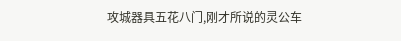攻城器具五花八门,刚才所说的灵公车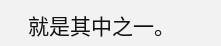就是其中之一。